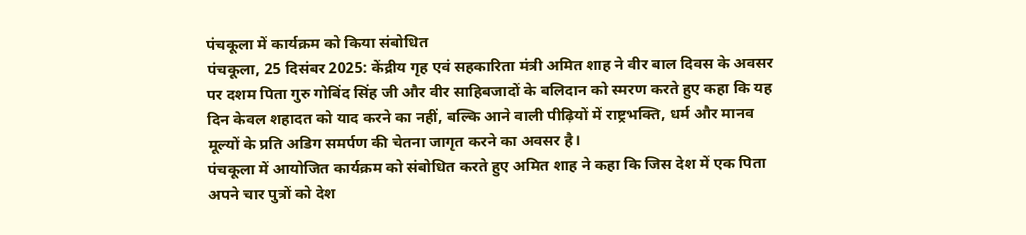पंचकूला में कार्यक्रम को किया संबोधित
पंचकूला, 25 दिसंबर 2025: केंद्रीय गृह एवं सहकारिता मंत्री अमित शाह ने वीर बाल दिवस के अवसर पर दशम पिता गुरु गोबिंद सिंह जी और वीर साहिबजादों के बलिदान को स्मरण करते हुए कहा कि यह दिन केवल शहादत को याद करने का नहीं, बल्कि आने वाली पीढ़ियों में राष्ट्रभक्ति, धर्म और मानव मूल्यों के प्रति अडिग समर्पण की चेतना जागृत करने का अवसर है।
पंचकूला में आयोजित कार्यक्रम को संबोधित करते हुए अमित शाह ने कहा कि जिस देश में एक पिता अपने चार पुत्रों को देश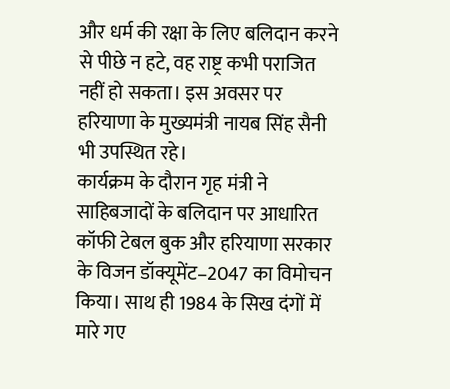और धर्म की रक्षा के लिए बलिदान करने से पीछे न हटे, वह राष्ट्र कभी पराजित नहीं हो सकता। इस अवसर पर हरियाणा के मुख्यमंत्री नायब सिंह सैनी भी उपस्थित रहे।
कार्यक्रम के दौरान गृह मंत्री ने साहिबजादों के बलिदान पर आधारित कॉफी टेबल बुक और हरियाणा सरकार के विजन डॉक्यूमेंट–2047 का विमोचन किया। साथ ही 1984 के सिख दंगों में मारे गए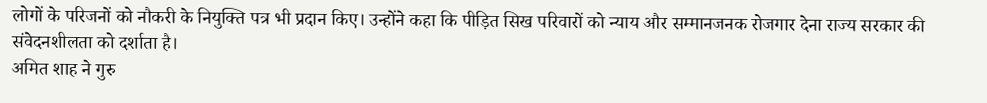लोगों के परिजनों को नौकरी के नियुक्ति पत्र भी प्रदान किए। उन्होंने कहा कि पीड़ित सिख परिवारों को न्याय और सम्मानजनक रोजगार देना राज्य सरकार की संवेदनशीलता को दर्शाता है।
अमित शाह ने गुरु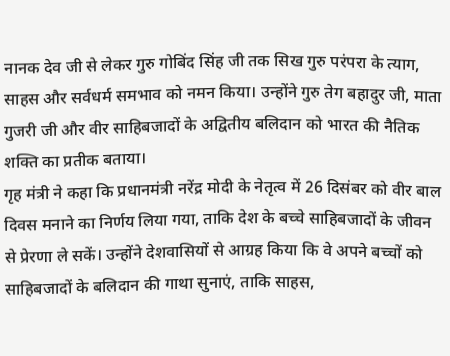नानक देव जी से लेकर गुरु गोबिंद सिंह जी तक सिख गुरु परंपरा के त्याग, साहस और सर्वधर्म समभाव को नमन किया। उन्होंने गुरु तेग बहादुर जी, माता गुजरी जी और वीर साहिबजादों के अद्वितीय बलिदान को भारत की नैतिक शक्ति का प्रतीक बताया।
गृह मंत्री ने कहा कि प्रधानमंत्री नरेंद्र मोदी के नेतृत्व में 26 दिसंबर को वीर बाल दिवस मनाने का निर्णय लिया गया, ताकि देश के बच्चे साहिबजादों के जीवन से प्रेरणा ले सकें। उन्होंने देशवासियों से आग्रह किया कि वे अपने बच्चों को साहिबजादों के बलिदान की गाथा सुनाएं, ताकि साहस,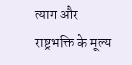त्याग और राष्ट्रभक्ति के मूल्य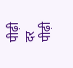पीढ़ी दर पीढ़ी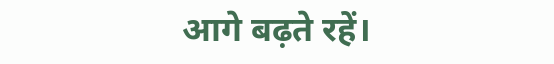आगे बढ़ते रहें।